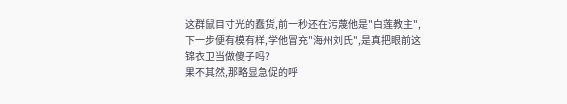这群鼠目寸光的蠢货,前一秒还在污蔑他是"白莲教主",下一步便有模有样,学他冒充"海州刘氏",是真把眼前这锦衣卫当做傻子吗?
果不其然,那略显急促的呼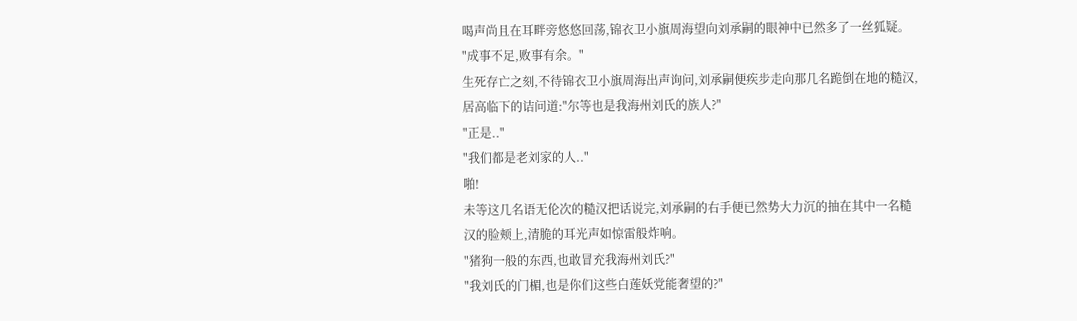喝声尚且在耳畔旁悠悠回荡,锦衣卫小旗周海望向刘承嗣的眼神中已然多了一丝狐疑。
"成事不足,败事有余。"
生死存亡之刻,不待锦衣卫小旗周海出声询问,刘承嗣便疾步走向那几名跪倒在地的糙汉,居高临下的诘问道:"尔等也是我海州刘氏的族人?"
"正是.."
"我们都是老刘家的人.."
啪!
未等这几名语无伦次的糙汉把话说完,刘承嗣的右手便已然势大力沉的抽在其中一名糙汉的脸颊上,清脆的耳光声如惊雷般炸响。
"猪狗一般的东西,也敢冒充我海州刘氏?"
"我刘氏的门楣,也是你们这些白莲妖党能奢望的?"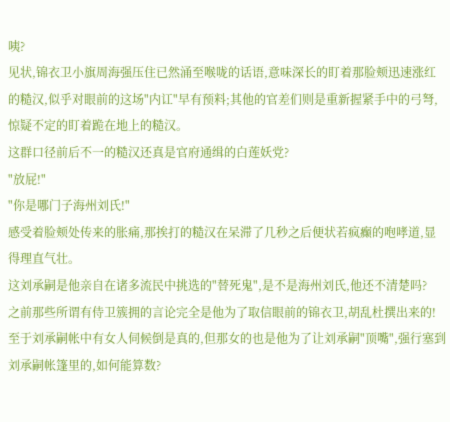咦?
见状,锦衣卫小旗周海强压住已然涌至喉咙的话语,意味深长的盯着那脸颊迅速涨红的糙汉,似乎对眼前的这场"内讧"早有预料;其他的官差们则是重新握紧手中的弓弩,惊疑不定的盯着跪在地上的糙汉。
这群口径前后不一的糙汉还真是官府通缉的白莲妖党?
"放屁!"
"你是哪门子海州刘氏!"
感受着脸颊处传来的胀痛,那挨打的糙汉在呆滞了几秒之后便状若疯癫的咆哮道,显得理直气壮。
这刘承嗣是他亲自在诸多流民中挑选的"替死鬼",是不是海州刘氏,他还不清楚吗?
之前那些所谓有侍卫簇拥的言论完全是他为了取信眼前的锦衣卫,胡乱杜撰出来的!
至于刘承嗣帐中有女人伺候倒是真的,但那女的也是他为了让刘承嗣"顶嘴",强行塞到刘承嗣帐篷里的,如何能算数?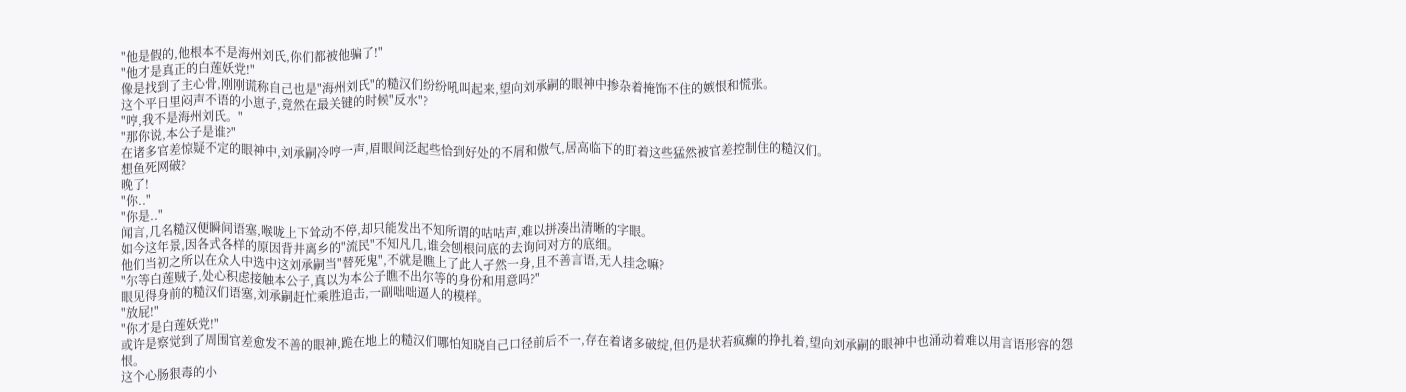"他是假的,他根本不是海州刘氏,你们都被他骗了!"
"他才是真正的白莲妖党!"
像是找到了主心骨,刚刚谎称自己也是"海州刘氏"的糙汉们纷纷吼叫起来,望向刘承嗣的眼神中掺杂着掩饰不住的嫉恨和慌张。
这个平日里闷声不语的小崽子,竟然在最关键的时候"反水"?
"哼,我不是海州刘氏。"
"那你说,本公子是谁?"
在诸多官差惊疑不定的眼神中,刘承嗣冷哼一声,眉眼间泛起些恰到好处的不屑和傲气,居高临下的盯着这些猛然被官差控制住的糙汉们。
想鱼死网破?
晚了!
"你.."
"你是.."
闻言,几名糙汉便瞬间语塞,喉咙上下耸动不停,却只能发出不知所谓的咕咕声,难以拼凑出清晰的字眼。
如今这年景,因各式各样的原因背井离乡的"流民"不知凡几,谁会刨根问底的去询问对方的底细。
他们当初之所以在众人中选中这刘承嗣当"替死鬼",不就是瞧上了此人孑然一身,且不善言语,无人挂念嘛?
"尔等白莲贼子,处心积虑接触本公子,真以为本公子瞧不出尔等的身份和用意吗?"
眼见得身前的糙汉们语塞,刘承嗣赶忙乘胜追击,一副咄咄逼人的模样。
"放屁!"
"你才是白莲妖党!"
或许是察觉到了周围官差愈发不善的眼神,跪在地上的糙汉们哪怕知晓自己口径前后不一,存在着诸多破绽,但仍是状若疯癫的挣扎着,望向刘承嗣的眼神中也涌动着难以用言语形容的怨恨。
这个心肠狠毒的小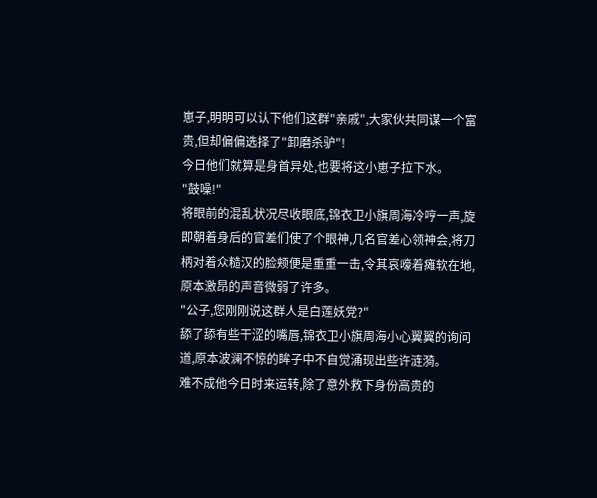崽子,明明可以认下他们这群"亲戚",大家伙共同谋一个富贵,但却偏偏选择了"卸磨杀驴"!
今日他们就算是身首异处,也要将这小崽子拉下水。
"鼓噪!"
将眼前的混乱状况尽收眼底,锦衣卫小旗周海冷哼一声,旋即朝着身后的官差们使了个眼神,几名官差心领神会,将刀柄对着众糙汉的脸颊便是重重一击,令其哀嚎着瘫软在地,原本激昂的声音微弱了许多。
"公子,您刚刚说这群人是白莲妖党?"
舔了舔有些干涩的嘴唇,锦衣卫小旗周海小心翼翼的询问道,原本波澜不惊的眸子中不自觉涌现出些许涟漪。
难不成他今日时来运转,除了意外救下身份高贵的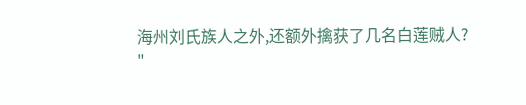海州刘氏族人之外,还额外擒获了几名白莲贼人?
"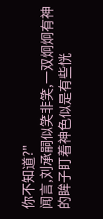你不知道?"
闻言,刘承嗣似笑非笑,一双炯炯有神的眸子盯着神色似是有些恍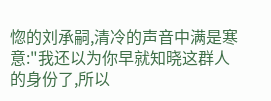惚的刘承嗣,清冷的声音中满是寒意:"我还以为你早就知晓这群人的身份了,所以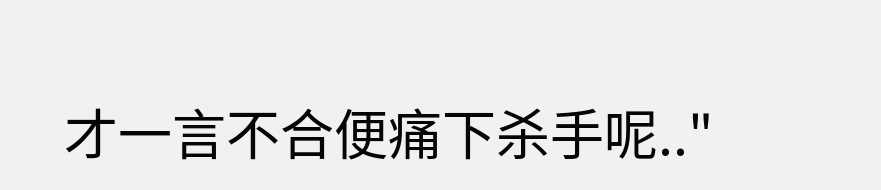才一言不合便痛下杀手呢.."